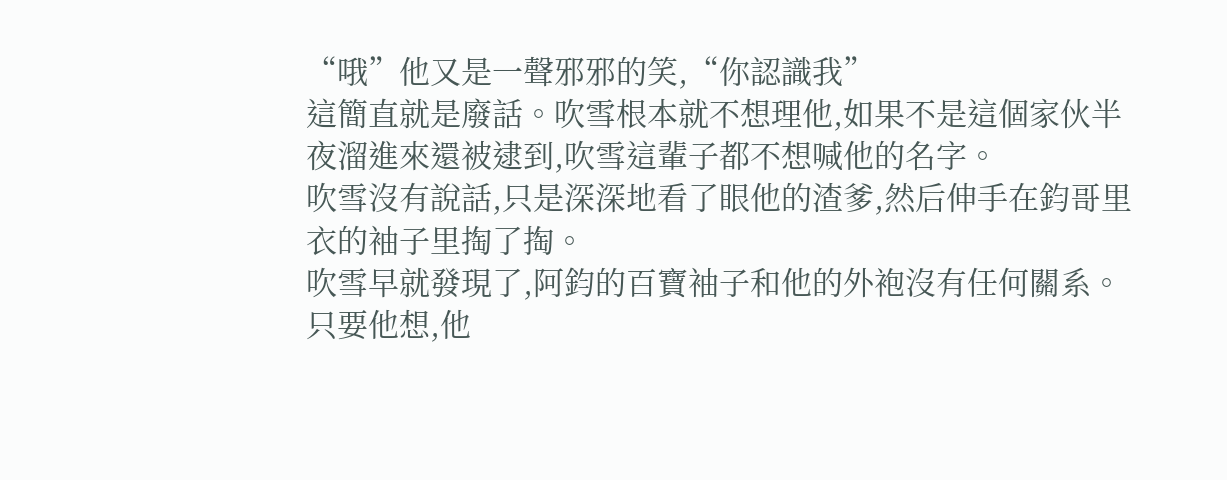“哦”他又是一聲邪邪的笑,“你認識我”
這簡直就是廢話。吹雪根本就不想理他,如果不是這個家伙半夜溜進來還被逮到,吹雪這輩子都不想喊他的名字。
吹雪沒有說話,只是深深地看了眼他的渣爹,然后伸手在鈞哥里衣的袖子里掏了掏。
吹雪早就發現了,阿鈞的百寶袖子和他的外袍沒有任何關系。只要他想,他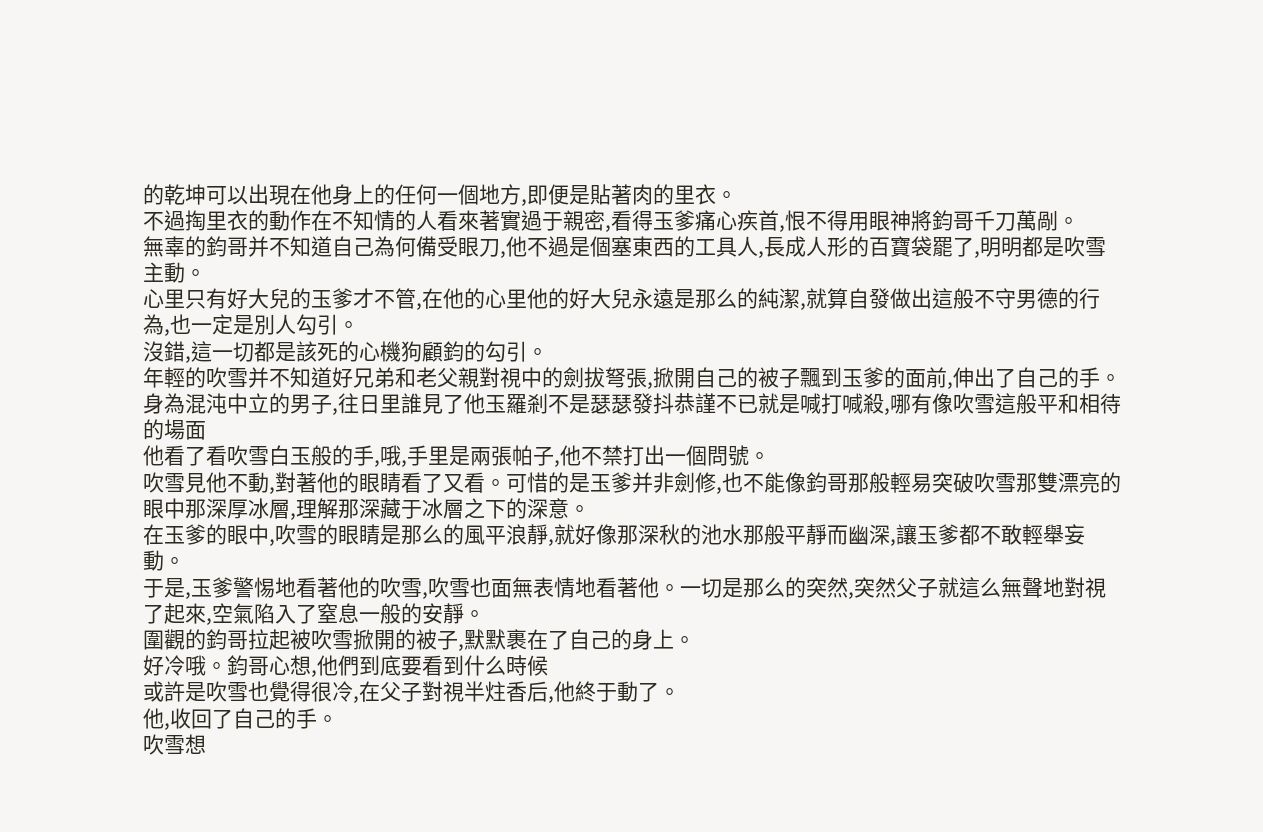的乾坤可以出現在他身上的任何一個地方,即便是貼著肉的里衣。
不過掏里衣的動作在不知情的人看來著實過于親密,看得玉爹痛心疾首,恨不得用眼神將鈞哥千刀萬剮。
無辜的鈞哥并不知道自己為何備受眼刀,他不過是個塞東西的工具人,長成人形的百寶袋罷了,明明都是吹雪主動。
心里只有好大兒的玉爹才不管,在他的心里他的好大兒永遠是那么的純潔,就算自發做出這般不守男德的行為,也一定是別人勾引。
沒錯,這一切都是該死的心機狗顧鈞的勾引。
年輕的吹雪并不知道好兄弟和老父親對視中的劍拔弩張,掀開自己的被子飄到玉爹的面前,伸出了自己的手。
身為混沌中立的男子,往日里誰見了他玉羅剎不是瑟瑟發抖恭謹不已就是喊打喊殺,哪有像吹雪這般平和相待的場面
他看了看吹雪白玉般的手,哦,手里是兩張帕子,他不禁打出一個問號。
吹雪見他不動,對著他的眼睛看了又看。可惜的是玉爹并非劍修,也不能像鈞哥那般輕易突破吹雪那雙漂亮的眼中那深厚冰層,理解那深藏于冰層之下的深意。
在玉爹的眼中,吹雪的眼睛是那么的風平浪靜,就好像那深秋的池水那般平靜而幽深,讓玉爹都不敢輕舉妄動。
于是,玉爹警惕地看著他的吹雪,吹雪也面無表情地看著他。一切是那么的突然,突然父子就這么無聲地對視了起來,空氣陷入了窒息一般的安靜。
圍觀的鈞哥拉起被吹雪掀開的被子,默默裹在了自己的身上。
好冷哦。鈞哥心想,他們到底要看到什么時候
或許是吹雪也覺得很冷,在父子對視半炷香后,他終于動了。
他,收回了自己的手。
吹雪想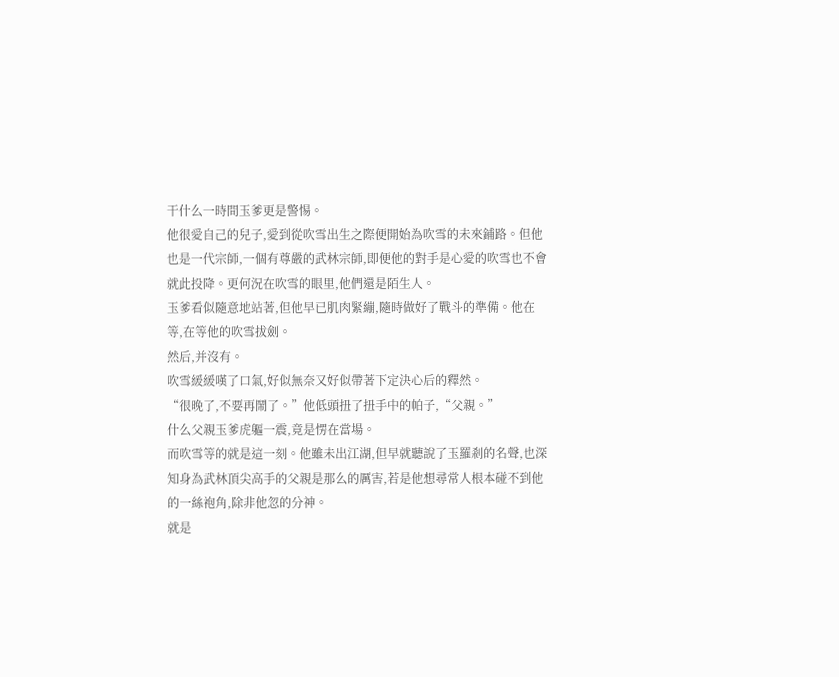干什么一時間玉爹更是警惕。
他很愛自己的兒子,愛到從吹雪出生之際便開始為吹雪的未來鋪路。但他也是一代宗師,一個有尊嚴的武林宗師,即便他的對手是心愛的吹雪也不會就此投降。更何況在吹雪的眼里,他們還是陌生人。
玉爹看似隨意地站著,但他早已肌肉緊繃,隨時做好了戰斗的準備。他在等,在等他的吹雪拔劍。
然后,并沒有。
吹雪緩緩嘆了口氣,好似無奈又好似帶著下定決心后的釋然。
“很晚了,不要再鬧了。”他低頭扭了扭手中的帕子,“父親。”
什么父親玉爹虎軀一震,竟是愣在當場。
而吹雪等的就是這一刻。他雖未出江湖,但早就聽說了玉羅剎的名聲,也深知身為武林頂尖高手的父親是那么的厲害,若是他想尋常人根本碰不到他的一絲袍角,除非他忽的分神。
就是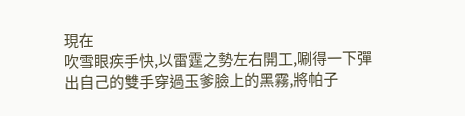現在
吹雪眼疾手快,以雷霆之勢左右開工,唰得一下彈出自己的雙手穿過玉爹臉上的黑霧,將帕子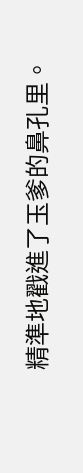精準地戳進了玉爹的鼻孔里。